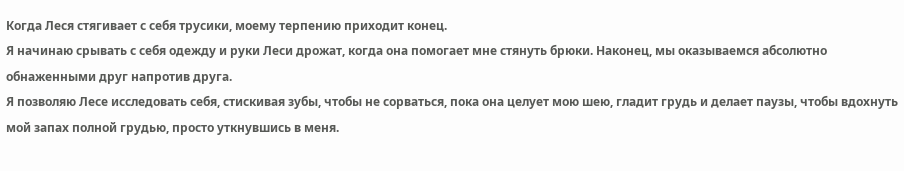Когда Леся стягивает с себя трусики, моему терпению приходит конец.
Я начинаю срывать с себя одежду и руки Леси дрожат, когда она помогает мне стянуть брюки. Наконец, мы оказываемся абсолютно обнаженными друг напротив друга.
Я позволяю Лесе исследовать себя, стискивая зубы, чтобы не сорваться, пока она целует мою шею, гладит грудь и делает паузы, чтобы вдохнуть мой запах полной грудью, просто уткнувшись в меня.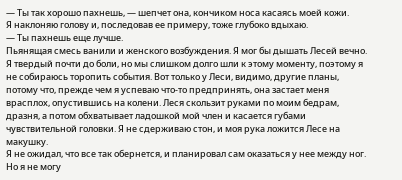— Ты так хорошо пахнешь, — шепчет она, кончиком носа касаясь моей кожи.
Я наклоняю голову и, последовав ее примеру, тоже глубоко вдыхаю.
— Ты пахнешь еще лучше.
Пьянящая смесь ванили и женского возбуждения. Я мог бы дышать Лесей вечно.
Я твердый почти до боли, но мы слишком долго шли к этому моменту, поэтому я не собираюсь торопить события. Вот только у Леси, видимо, другие планы, потому что, прежде чем я успеваю что-то предпринять, она застает меня врасплох, опустившись на колени. Леся скользит руками по моим бедрам, дразня, а потом обхватывает ладошкой мой член и касается губами чувствительной головки. Я не сдерживаю стон, и моя рука ложится Лесе на макушку.
Я не ожидал, что все так обернется, и планировал сам оказаться у нее между ног. Но я не могу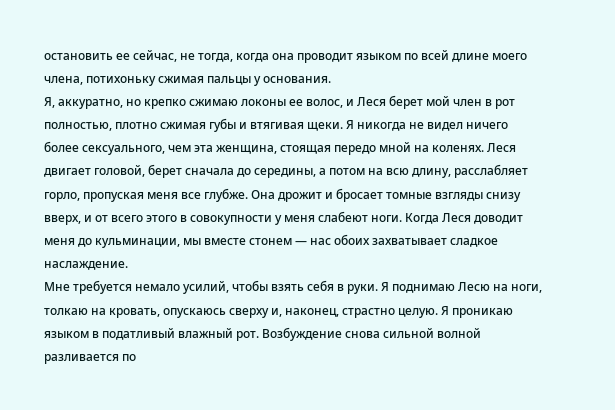остановить ее сейчас, не тогда, когда она проводит языком по всей длине моего члена, потихоньку сжимая пальцы у основания.
Я, аккуратно, но крепко сжимаю локоны ее волос, и Леся берет мой член в рот полностью, плотно сжимая губы и втягивая щеки. Я никогда не видел ничего более сексуального, чем эта женщина, стоящая передо мной на коленях. Леся двигает головой, берет сначала до середины, а потом на всю длину, расслабляет горло, пропуская меня все глубже. Она дрожит и бросает томные взгляды снизу вверх, и от всего этого в совокупности у меня слабеют ноги. Когда Леся доводит меня до кульминации, мы вместе стонем — нас обоих захватывает сладкое наслаждение.
Мне требуется немало усилий, чтобы взять себя в руки. Я поднимаю Лесю на ноги, толкаю на кровать, опускаюсь сверху и, наконец, страстно целую. Я проникаю языком в податливый влажный рот. Возбуждение снова сильной волной разливается по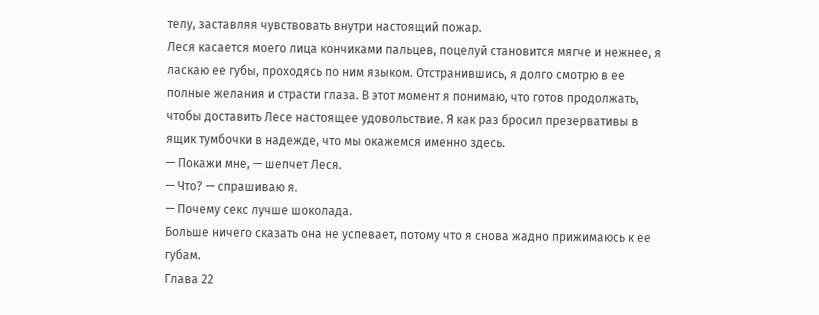телу, заставляя чувствовать внутри настоящий пожар.
Леся касается моего лица кончиками пальцев, поцелуй становится мягче и нежнее, я ласкаю ее губы, проходясь по ним языком. Отстранившись, я долго смотрю в ее полные желания и страсти глаза. В этот момент я понимаю, что готов продолжать, чтобы доставить Лесе настоящее удовольствие. Я как раз бросил презервативы в ящик тумбочки в надежде, что мы окажемся именно здесь.
— Покажи мне, — шепчет Леся.
— Что? — спрашиваю я.
— Почему секс лучше шоколада.
Больше ничего сказать она не успевает, потому что я снова жадно прижимаюсь к ее губам.
Глава 22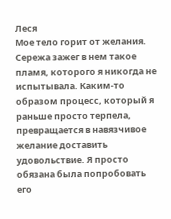Леся
Мое тело горит от желания. Сережа зажег в нем такое пламя, которого я никогда не испытывала. Каким-то образом процесс, который я раньше просто терпела, превращается в навязчивое желание доставить удовольствие. Я просто обязана была попробовать его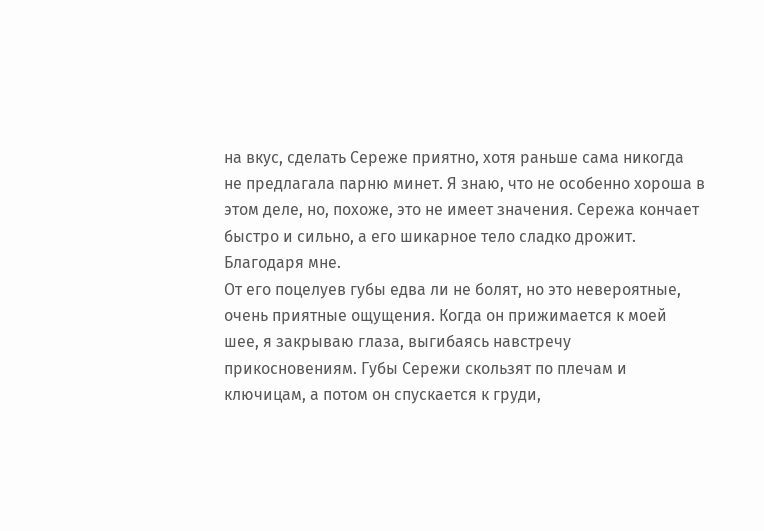на вкус, сделать Сереже приятно, хотя раньше сама никогда не предлагала парню минет. Я знаю, что не особенно хороша в этом деле, но, похоже, это не имеет значения. Сережа кончает быстро и сильно, а его шикарное тело сладко дрожит. Благодаря мне.
От его поцелуев губы едва ли не болят, но это невероятные, очень приятные ощущения. Когда он прижимается к моей шее, я закрываю глаза, выгибаясь навстречу прикосновениям. Губы Сережи скользят по плечам и ключицам, а потом он спускается к груди,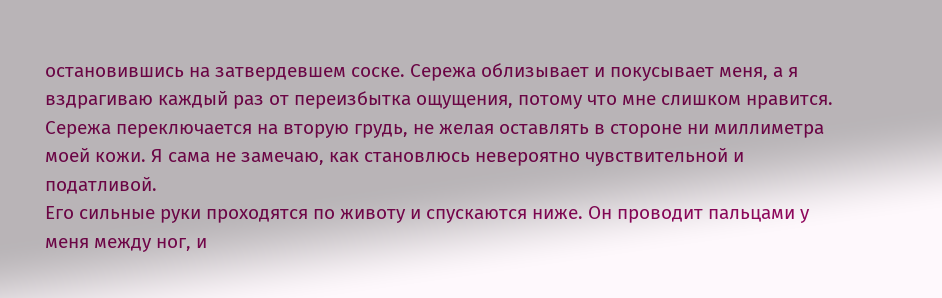остановившись на затвердевшем соске. Сережа облизывает и покусывает меня, а я вздрагиваю каждый раз от переизбытка ощущения, потому что мне слишком нравится. Сережа переключается на вторую грудь, не желая оставлять в стороне ни миллиметра моей кожи. Я сама не замечаю, как становлюсь невероятно чувствительной и податливой.
Его сильные руки проходятся по животу и спускаются ниже. Он проводит пальцами у меня между ног, и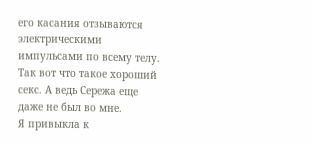его касания отзываются электрическими импульсами по всему телу. Так вот что такое хороший секс. А ведь Сережа еще даже не был во мне.
Я привыкла к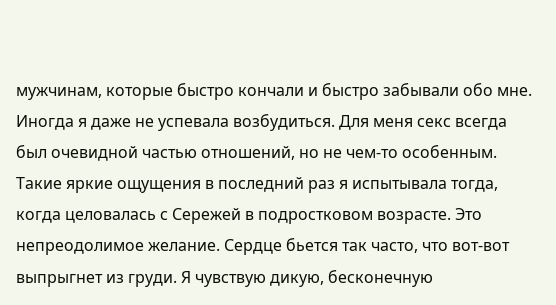мужчинам, которые быстро кончали и быстро забывали обо мне. Иногда я даже не успевала возбудиться. Для меня секс всегда был очевидной частью отношений, но не чем-то особенным. Такие яркие ощущения в последний раз я испытывала тогда, когда целовалась с Сережей в подростковом возрасте. Это непреодолимое желание. Сердце бьется так часто, что вот-вот выпрыгнет из груди. Я чувствую дикую, бесконечную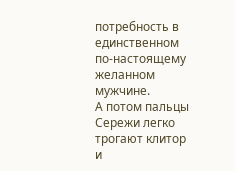потребность в единственном по-настоящему желанном мужчине.
А потом пальцы Сережи легко трогают клитор и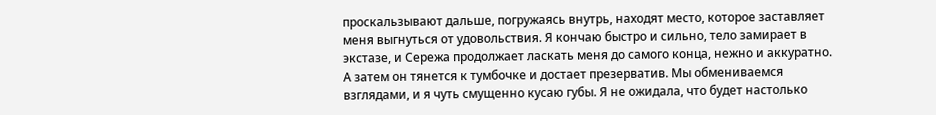проскальзывают дальше, погружаясь внутрь, находят место, которое заставляет меня выгнуться от удовольствия. Я кончаю быстро и сильно, тело замирает в экстазе, и Сережа продолжает ласкать меня до самого конца, нежно и аккуратно.
А затем он тянется к тумбочке и достает презерватив. Мы обмениваемся взглядами, и я чуть смущенно кусаю губы. Я не ожидала, что будет настолько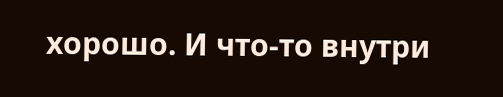хорошо. И что-то внутри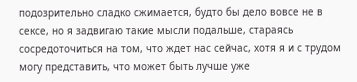подозрительно сладко сжимается, будто бы дело вовсе не в сексе, но я задвигаю такие мысли подальше, стараясь сосредоточиться на том, что ждет нас сейчас, хотя я и с трудом могу представить, что может быть лучше уже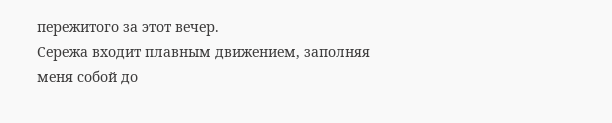пережитого за этот вечер.
Сережа входит плавным движением, заполняя меня собой до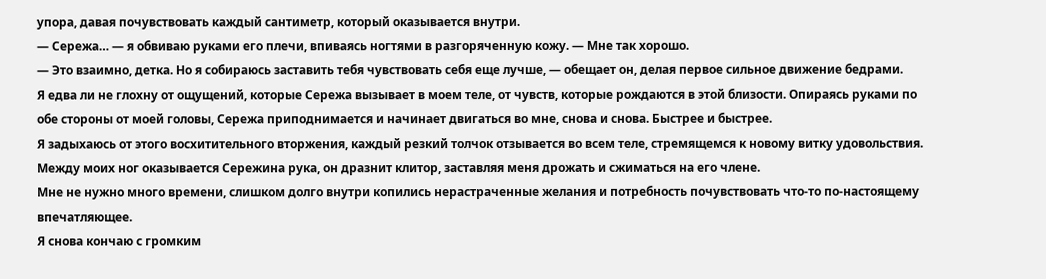упора, давая почувствовать каждый сантиметр, который оказывается внутри.
— Сережа… — я обвиваю руками его плечи, впиваясь ногтями в разгоряченную кожу. — Мне так хорошо.
— Это взаимно, детка. Но я собираюсь заставить тебя чувствовать себя еще лучше, — обещает он, делая первое сильное движение бедрами.
Я едва ли не глохну от ощущений, которые Сережа вызывает в моем теле, от чувств, которые рождаются в этой близости. Опираясь руками по обе стороны от моей головы, Сережа приподнимается и начинает двигаться во мне, снова и снова. Быстрее и быстрее.
Я задыхаюсь от этого восхитительного вторжения, каждый резкий толчок отзывается во всем теле, стремящемся к новому витку удовольствия. Между моих ног оказывается Сережина рука, он дразнит клитор, заставляя меня дрожать и сжиматься на его члене.
Мне не нужно много времени, слишком долго внутри копились нерастраченные желания и потребность почувствовать что-то по-настоящему впечатляющее.
Я снова кончаю с громким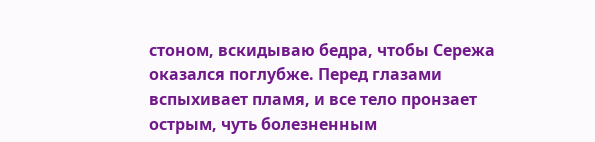стоном, вскидываю бедра, чтобы Сережа оказался поглубже. Перед глазами вспыхивает пламя, и все тело пронзает острым, чуть болезненным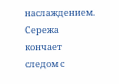наслаждением.
Сережа кончает следом с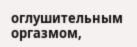оглушительным оргазмом,